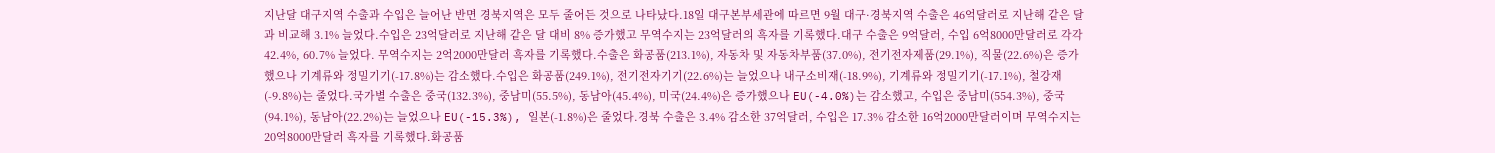지난달 대구지역 수출과 수입은 늘어난 반면 경북지역은 모두 줄어든 것으로 나타났다.18일 대구본부세관에 따르면 9월 대구·경북지역 수출은 46억달러로 지난해 같은 달과 비교해 3.1% 늘었다.수입은 23억달러로 지난해 같은 달 대비 8% 증가했고 무역수지는 23억달러의 흑자를 기록했다.대구 수출은 9억달러, 수입 6억8000만달러로 각각 42.4%, 60.7% 늘었다. 무역수지는 2억2000만달러 흑자를 기록했다.수출은 화공품(213.1%), 자동차 및 자동차부품(37.0%), 전기전자제품(29.1%), 직물(22.6%)은 증가했으나 기계류와 정밀기기(-17.8%)는 감소했다.수입은 화공품(249.1%), 전기전자기기(22.6%)는 늘었으나 내구소비재(-18.9%), 기계류와 정밀기기(-17.1%), 철강재(-9.8%)는 줄었다.국가별 수출은 중국(132.3%), 중남미(55.5%), 동남아(45.4%), 미국(24.4%)은 증가했으나 EU(-4.0%)는 감소했고, 수입은 중남미(554.3%), 중국(94.1%), 동남아(22.2%)는 늘었으나 EU(-15.3%), 일본(-1.8%)은 줄었다.경북 수출은 3.4% 감소한 37억달러, 수입은 17.3% 감소한 16억2000만달러이며 무역수지는 20억8000만달러 흑자를 기록했다.화공품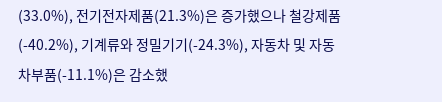(33.0%), 전기전자제품(21.3%)은 증가했으나 철강제품(-40.2%), 기계류와 정밀기기(-24.3%), 자동차 및 자동차부품(-11.1%)은 감소했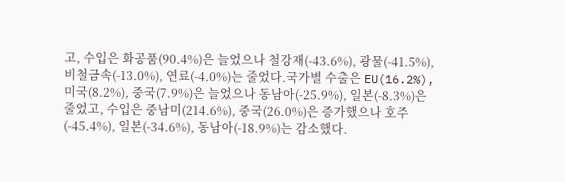고, 수입은 화공품(90.4%)은 늘었으나 철강재(-43.6%), 광물(-41.5%), 비철금속(-13.0%), 연료(-4.0%)는 줄었다.국가별 수출은 EU(16.2%), 미국(8.2%), 중국(7.9%)은 늘었으나 동남아(-25.9%), 일본(-8.3%)은 줄었고, 수입은 중남미(214.6%), 중국(26.0%)은 증가했으나 호주(-45.4%), 일본(-34.6%), 동남아(-18.9%)는 감소했다.